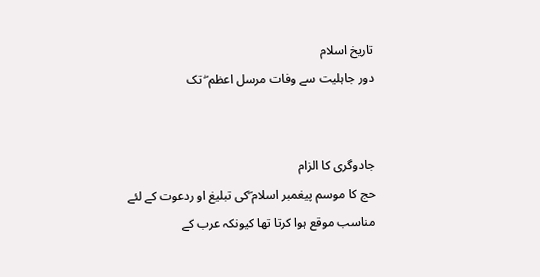تاریخ اسلام
دور جاہلیت سے وفات مرسل اعظم ۖ تک


جادوگری کا الزام
حج کا موسم پیغمبر اسلام ۖکی تبلیغ او ردعوت کے لئے مناسب موقع ہوا کرتا تھا کیونکہ عرب کے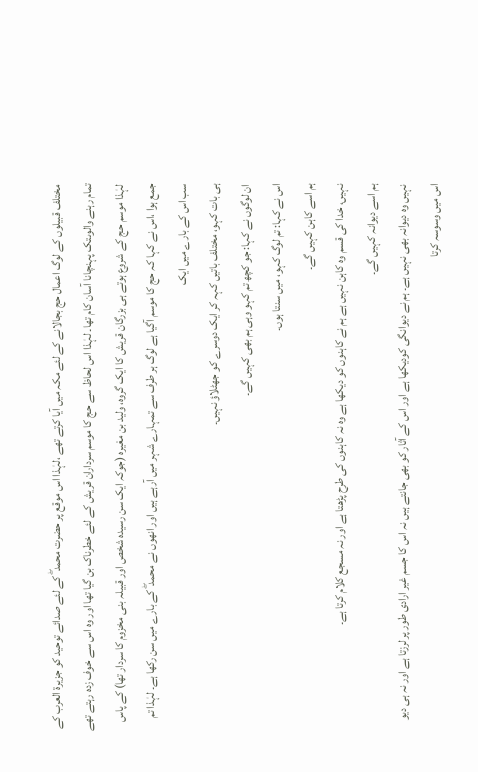مختلف قبیلوں کے لوگ اعمال حج بجالانے کے لئے مکہ میں آیا کرتے تھے ،لہٰذا اس موقع پر حضرت محمد ۖ کے لئے صدائے توحید کو جزیرة العرب کے تمام رہنے والوںتک پہنچانا آسان کام تھا۔ لہٰذا اس لحاظ سے حج کا موسم سرداران قریش کے لئے خطرناک بن گیا تھا اور وہ اس سے خوف زدہ رہتے تھے لہٰذا موسم حج کے شروع ہوتے ہی بزرگان قریش کا ایک گروہ، ولید بن مغیرہ (جوکہ ایک سن رسیدہ شخص اور قبیلہ بنی مخزوم کا سردار تھا) کے پاس جمع ہوا ،اس نے کہا کہ حج کا موسم آگیا ہے لوگ ہر طرف سے تمہارے شہر میں آرہے ہیں اور انھوں نے محمد ۖ کے بارے میں سن رکھا ہے۔ لہٰذا تم سب اس کے بارے میں ایک
ہی بات کہو، مختلف باتیں کہہ کر ایک دوسرے کو جھٹلاؤ نہیں۔
ان لوگوں نے کہا: جو کچھ تم کہو وہی ہم بھی کہیں گے۔
اس نے کہا: تم لوگ کہو، میں سنتا ہوں۔
ہم اسے کاہن کہیں گے۔
نہیں، خدا کی قسم وہ کاہن نہیں ہے ہم نے کاہنوں کو دیکھا ہے وہ نہ کاہنوں کی طرح پڑھتا ہے اور نہ مسجع کلام کرتا ہے۔
ہم اسے دیوانہ کہیں گے۔
نہیں وہ دیوانہ بھی نہیں ہے۔ ہم نے دیوانگی کودیکھا ہے اور اس کے آثار کو بھی جانتے ہیں نہ اس کا جسم غیر ارادی طور پر لرزتا ہے اور نہ ہی دیو اس میں وسوسہ کرتا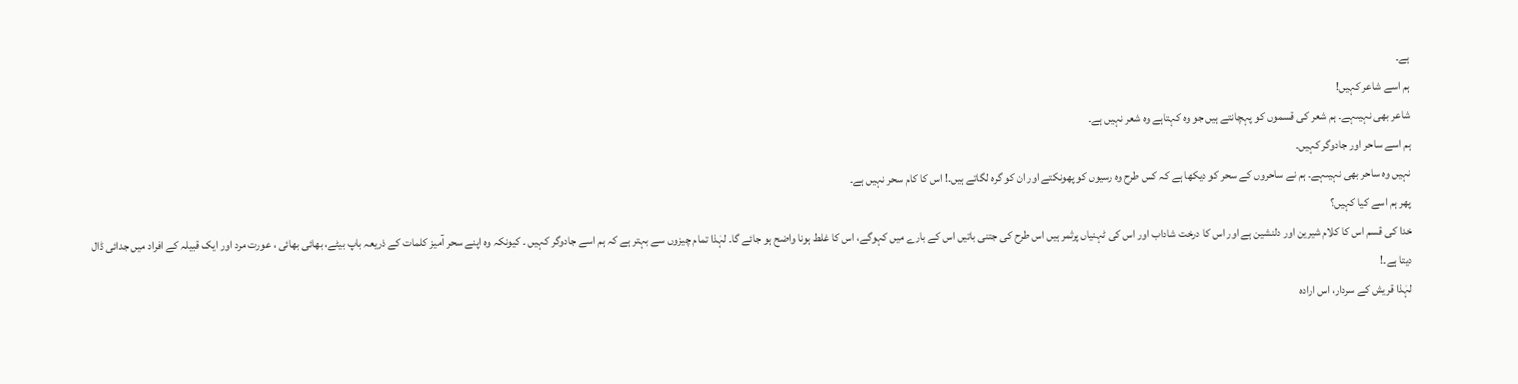ہے۔
ہم اسے شاعر کہیں!
شاعر بھی نہیںہے۔ ہم شعر کی قسموں کو پہچانتے ہیں جو وہ کہتاہے وہ شعر نہیں ہے۔
ہم اسے ساحر اور جادوگر کہیں۔
نہیں وہ ساحر بھی نہیںہے۔ ہم نے ساحروں کے سحر کو دیکھا ہے کہ کس طرح وہ رسیوں کو پھونکتے اور ان کو گرہ لگاتے ہیں۔! اس کا کام سحر نہیں ہے۔
پھر ہم اسے کیا کہیں؟
خدا کی قسم اس کا کلام شیرین اور دلنشین ہے اور اس کا درخت شاداب اور اس کی ٹہنیاں پرثمر ہیں اس طرح کی جتنی باتیں اس کے بارے میں کہوگے، اس کا غلط ہونا واضح ہو جائے گا۔ لہٰذا تمام چیزوں سے بہتر ہے کہ ہم اسے جادوگر کہیں ۔ کیونکہ وہ اپنے سحر آمیز کلمات کے ذریعہ باپ بیٹے، بھائی بھائی ، عورت مرد اور ایک قبیلہ کے افراد میں جدائی ڈال دیتا ہے۔!
لہٰذا قریش کے سردار، اس ارادہ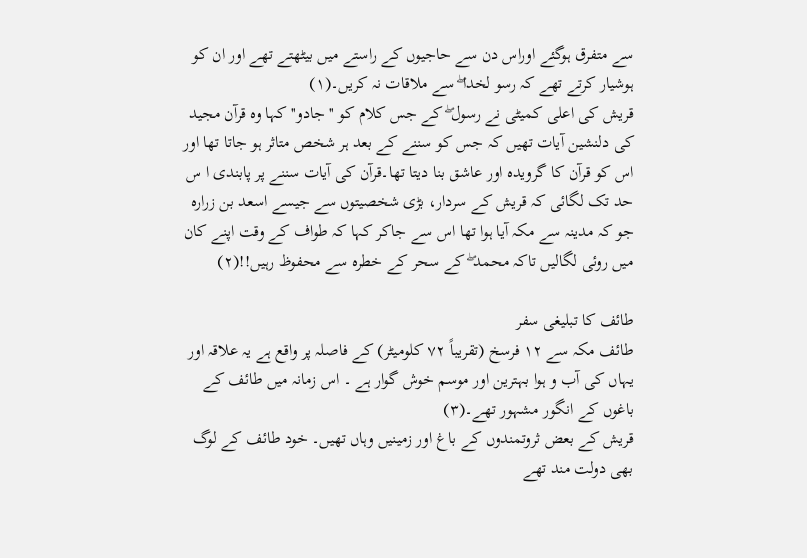سے متفرق ہوگئے اوراس دن سے حاجیوں کے راستے میں بیٹھتے تھے اور ان کو ہوشیار کرتے تھے کہ رسو لخدا ۖ سے ملاقات نہ کریں۔(١)
قریش کی اعلی کمیٹی نے رسول ۖ کے جس کلام کو ''جادو'' کہا وہ قرآن مجید کی دلنشین آیات تھیں کہ جس کو سننے کے بعد ہر شخص متاثر ہو جاتا تھا اور اس کو قرآن کا گرویدہ اور عاشق بنا دیتا تھا۔قرآن کی آیات سننے پر پابندی ا س حد تک لگائی کہ قریش کے سردار، بڑی شخصیتوں سے جیسے اسعد بن زرارہ جو کہ مدینہ سے مکہ آیا ہوا تھا اس سے جاکر کہا کہ طواف کے وقت اپنے کان میں روئی لگالیں تاکہ محمد ۖ کے سحر کے خطرہ سے محفوظ رہیں!!(٢)

طائف کا تبلیغی سفر
طائف مکہ سے ١٢ فرسخ (تقریباً ٧٢ کلومیٹر) کے فاصلہ پر واقع ہے یہ علاقہ اور یہاں کی آب و ہوا بہترین اور موسم خوش گوار ہے ۔ اس زمانہ میں طائف کے باغوں کے انگور مشہور تھے۔(٣)
قریش کے بعض ثروتمندوں کے باغ اور زمینیں وہاں تھیں۔ خود طائف کے لوگ بھی دولت مند تھے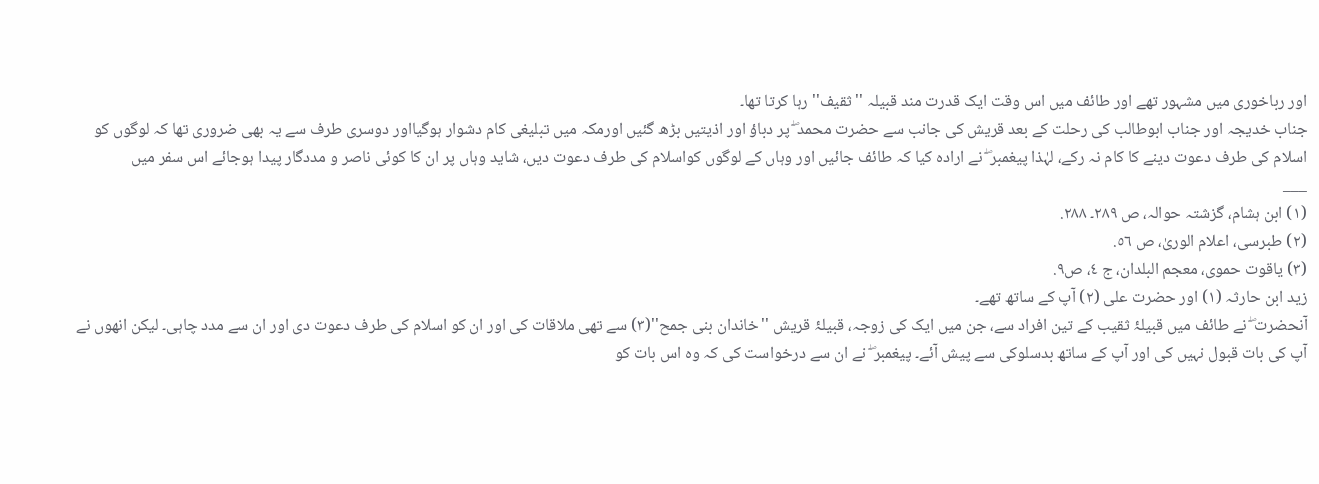اور رباخوری میں مشہور تھے اور طائف میں اس وقت ایک قدرت مند قبیلہ ''ثقیف'' رہا کرتا تھا۔
جناب خدیجہ اور جناب ابوطالب کی رحلت کے بعد قریش کی جانب سے حضرت محمد ۖ پر دباؤ اور اذیتیں بڑھ گئیں اورمکہ میں تبلیغی کام دشوار ہوگیااور دوسری طرف سے یہ بھی ضروری تھا کہ لوگوں کو اسلام کی طرف دعوت دینے کا کام نہ رکے، لہٰذا پیغمبر ۖ نے ارادہ کیا کہ طائف جائیں اور وہاں کے لوگوں کواسلام کی طرف دعوت دیں، شاید وہاں پر ان کا کوئی ناصر و مددگار پیدا ہوجائے اس سفر میں
___
(١) ابن ہشام، گزشتہ حوالہ، ص ٢٨٩۔ ٢٨٨.
(٢) طبرسی، اعلام الوریٰ، ص ٥٦.
(٣) یاقوت حموی، معجم البلدان، ج ٤، ص٩.
زید ابن حارثہ (١) اور حضرت علی (٢) آپ کے ساتھ تھے۔
آنحضرت ۖ نے طائف میں قبیلۂ ثقیب کے تین افراد سے، جن میں ایک کی زوجہ، قبیلۂ قریش ''خاندان بنی جمح''(٣) سے تھی ملاقات کی اور ان کو اسلام کی طرف دعوت دی اور ان سے مدد چاہی۔ لیکن انھوں نے آپ کی بات قبول نہیں کی اور آپ کے ساتھ بدسلوکی سے پیش آئے۔ پیغمبر ۖ نے ان سے درخواست کی کہ وہ اس بات کو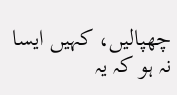چھپالیں، کہیں ایسا نہ ہو کہ یہ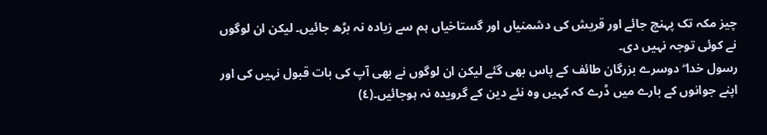چیز مکہ تک پہنچ جائے اور قریش کی دشمنیاں اور گستاخیاں ہم سے زیادہ نہ بڑھ جائیں۔ لیکن ان لوگوں نے کوئی توجہ نہیں دی۔
رسول خدا ۖ دوسرے بزرگان طائف کے پاس بھی گئے لیکن ان لوگوں نے بھی آپ کی بات قبول نہیں کی اور اپنے جوانوں کے بارے میں ڈرے کہ کہیں وہ نئے دین کے گرویدہ نہ ہوجائیں۔(٤)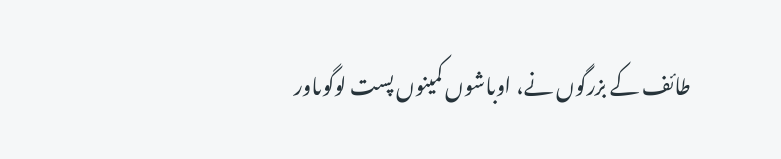طائف کے بزرگوں نے، اوباشوں کمینوں پست لوگوںاور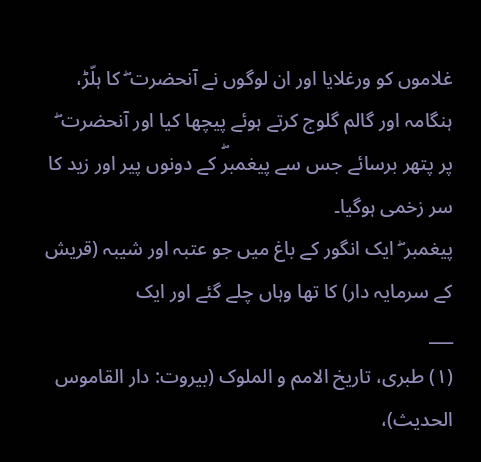غلاموں کو ورغلایا اور ان لوگوں نے آنحضرت ۖ کا ہلّڑ، ہنگامہ اور گالم گلوج کرتے ہوئے پیچھا کیا اور آنحضرت ۖ پر پتھر برسائے جس سے پیغمبرۖ کے دونوں پیر اور زید کا سر زخمی ہوگیا۔
پیغمبر ۖ ایک انگور کے باغ میں جو عتبہ اور شیبہ (قریش کے سرمایہ دار) کا تھا وہاں چلے گئے اور ایک
___
(١) طبری، تاریخ الامم و الملوک (بیروت: دار القاموس الحدیث)،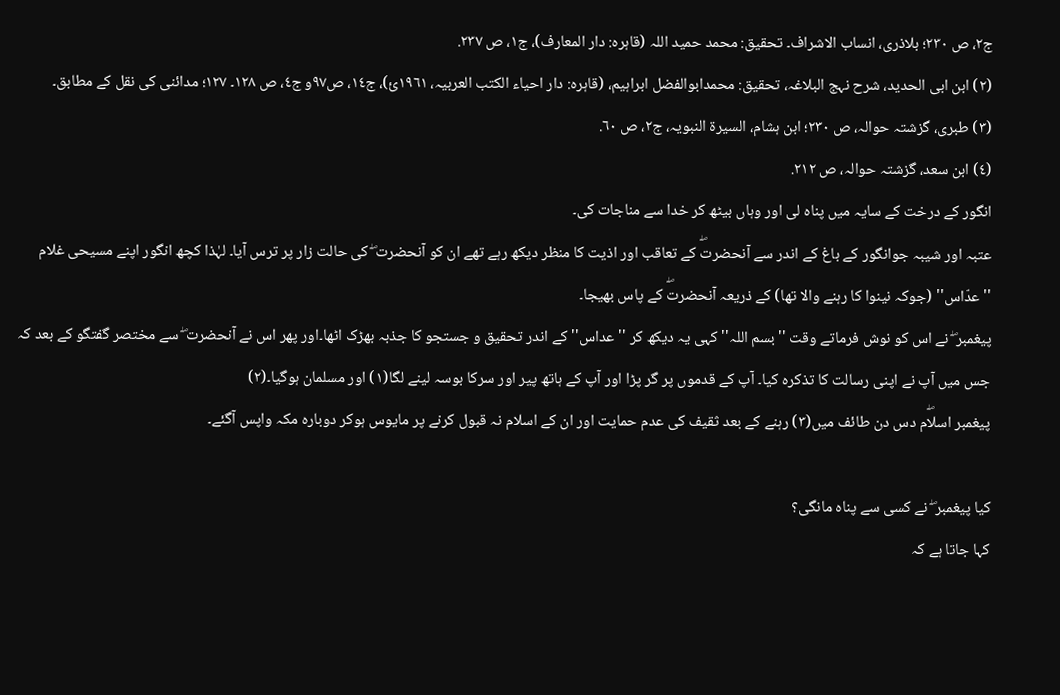ج٢، ص ٢٣٠؛ بلاذری، انساب الاشراف۔ تحقیق: محمد حمید اللہ (قاہرہ: دار المعارف)، ج١، ص ٢٣٧.
(٢) ابن ابی الحدید، شرح نہج البلاغہ، تحقیق: محمدابوالفضل ابراہیم، (قاہرہ: دار احیاء الکتب العربیہ، ١٩٦١ئ)، ج١٤، ص٩٧و ج٤، ص ١٢٨۔ ١٢٧؛ مدائنی کی نقل کے مطابق۔
(٣) طبری، گزشتہ حوالہ، ص ٢٣٠؛ ابن ہشام، السیرة النبویہ، ج٢، ص ٦٠.
(٤) ابن سعد، گزشتہ حوالہ، ص ٢١٢.
انگور کے درخت کے سایہ میں پناہ لی اور وہاں بیٹھ کر خدا سے مناجات کی۔
عتبہ اور شیبہ جوانگور کے باغ کے اندر سے آنحضرتۖ کے تعاقب اور اذیت کا منظر دیکھ رہے تھے ان کو آنحضرت ۖ کی حالت زار پر ترس آیا۔ لہٰذا کچھ انگور اپنے مسیحی غلام ''عدّاس'' (جوکہ نینوا کا رہنے والا تھا) کے ذریعہ آنحضرتۖ کے پاس بھیجا۔
پیغمبر ۖ نے اس کو نوش فرماتے وقت ''بسم اللہ'' کہی یہ دیکھ کر ''عداس'' کے اندر تحقیق و جستجو کا جذبہ بھڑک اٹھا۔اور پھر اس نے آنحضرت ۖ سے مختصر گفتگو کے بعد کہ جس میں آپ نے اپنی رسالت کا تذکرہ کیا۔ آپ کے قدموں پر گر پڑا اور آپ کے ہاتھ پیر اور سرکا بوسہ لینے لگا(١) اور مسلمان ہوگیا۔(٢)
پیغمبر اسلاۖم دس دن طائف میں(٣) رہنے کے بعد ثقیف کی عدم حمایت اور ان کے اسلام نہ قبول کرنے پر مایوس ہوکر دوبارہ مکہ واپس آگئے۔

کیا پیغمبر ۖ نے کسی سے پناہ مانگی؟
کہا جاتا ہے کہ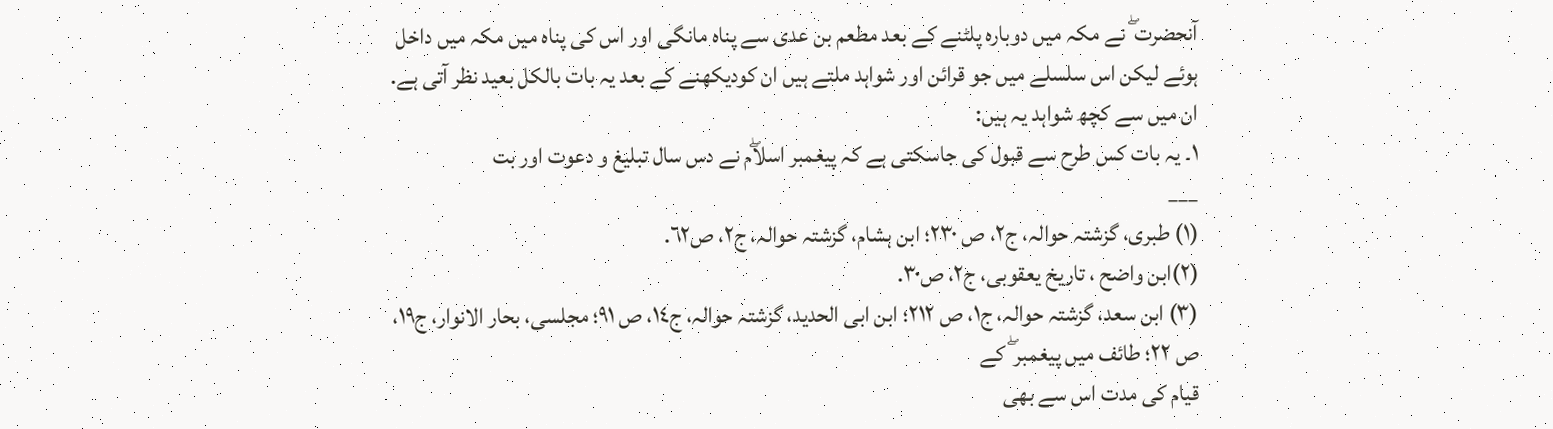آنحضرت ۖ نے مکہ میں دوبارہ پلٹنے کے بعد مطعم بن عدی سے پناہ مانگی اور اس کی پناہ میں مکہ میں داخل ہوئے لیکن اس سلسلے میں جو قرائن اور شواہد ملتے ہیں ان کودیکھنے کے بعد یہ بات بالکل بعید نظر آتی ہے. ان میں سے کچھ شواہد یہ ہیں:
١۔ یہ بات کس طرح سے قبول کی جاسکتی ہے کہ پیغمبر اسلاۖم نے دس سال تبلیغ و دعوت اور بت
___
(١) طبری، گزشتہ حوالہ، ج٢، ص ٢٣٠؛ ابن ہشام، گزشتہ حوالہ، ج٢، ص٦٢.
(٢)ابن واضح ، تاریخ یعقوبی، ج٢، ص٣٠.
(٣) ابن سعد، گزشتہ حوالہ، ج١، ص ٢١٢؛ ابن ابی الحدید، گزشتہ حوالہ، ج١٤، ص ٩١؛ مجلسی، بحار الانوار، ج١٩، ص ٢٢؛ طائف میں پیغمبر ۖ کے
قیام کی مدت اس سے بھی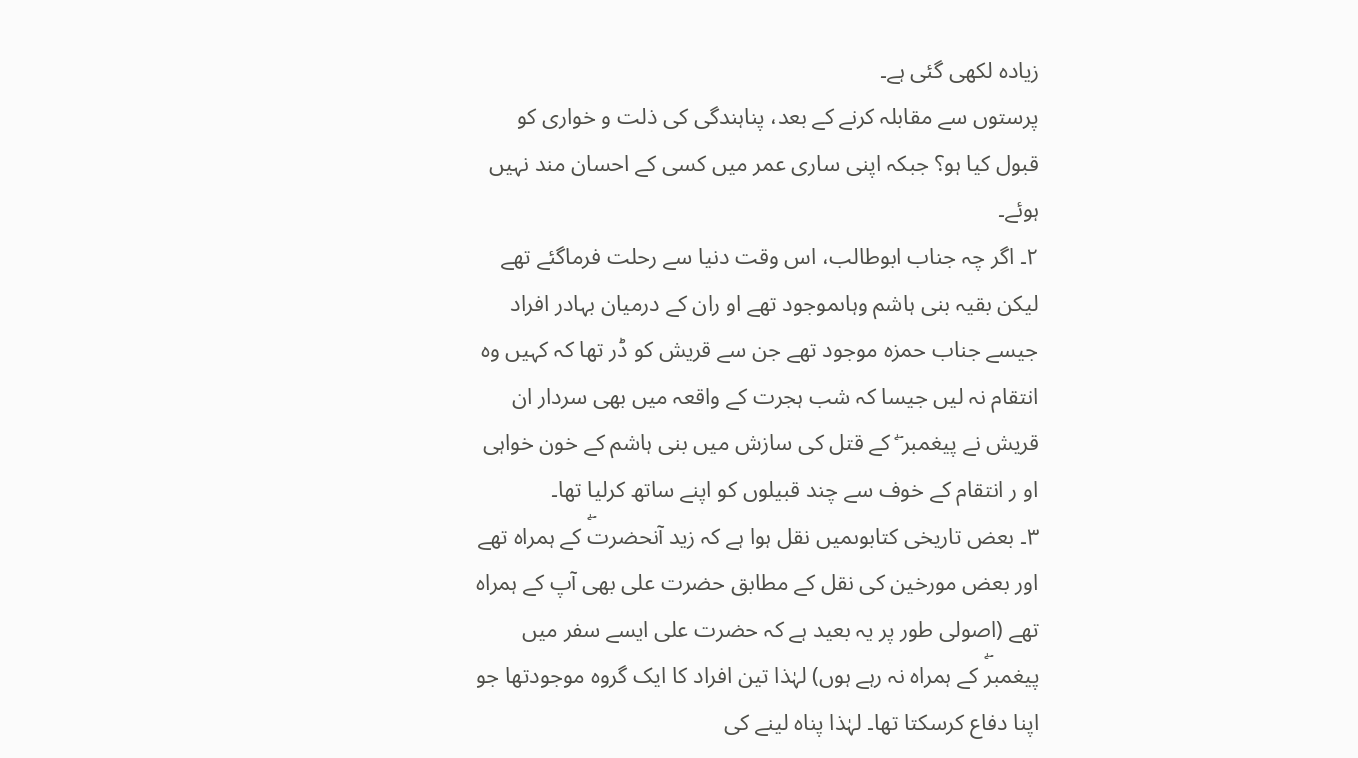زیادہ لکھی گئی ہے۔
پرستوں سے مقابلہ کرنے کے بعد، پناہندگی کی ذلت و خواری کو قبول کیا ہو؟ جبکہ اپنی ساری عمر میں کسی کے احسان مند نہیں ہوئے۔
٢۔ اگر چہ جناب ابوطالب، اس وقت دنیا سے رحلت فرماگئے تھے لیکن بقیہ بنی ہاشم وہاںموجود تھے او ران کے درمیان بہادر افراد جیسے جناب حمزہ موجود تھے جن سے قریش کو ڈر تھا کہ کہیں وہ انتقام نہ لیں جیسا کہ شب ہجرت کے واقعہ میں بھی سردار ان قریش نے پیغمبر ۖ کے قتل کی سازش میں بنی ہاشم کے خون خواہی او ر انتقام کے خوف سے چند قبیلوں کو اپنے ساتھ کرلیا تھا۔
٣۔ بعض تاریخی کتابوںمیں نقل ہوا ہے کہ زید آنحضرتۖ کے ہمراہ تھے اور بعض مورخین کی نقل کے مطابق حضرت علی بھی آپ کے ہمراہ تھے (اصولی طور پر یہ بعید ہے کہ حضرت علی ایسے سفر میں پیغمبرۖ کے ہمراہ نہ رہے ہوں) لہٰذا تین افراد کا ایک گروہ موجودتھا جو اپنا دفاع کرسکتا تھا۔ لہٰذا پناہ لینے کی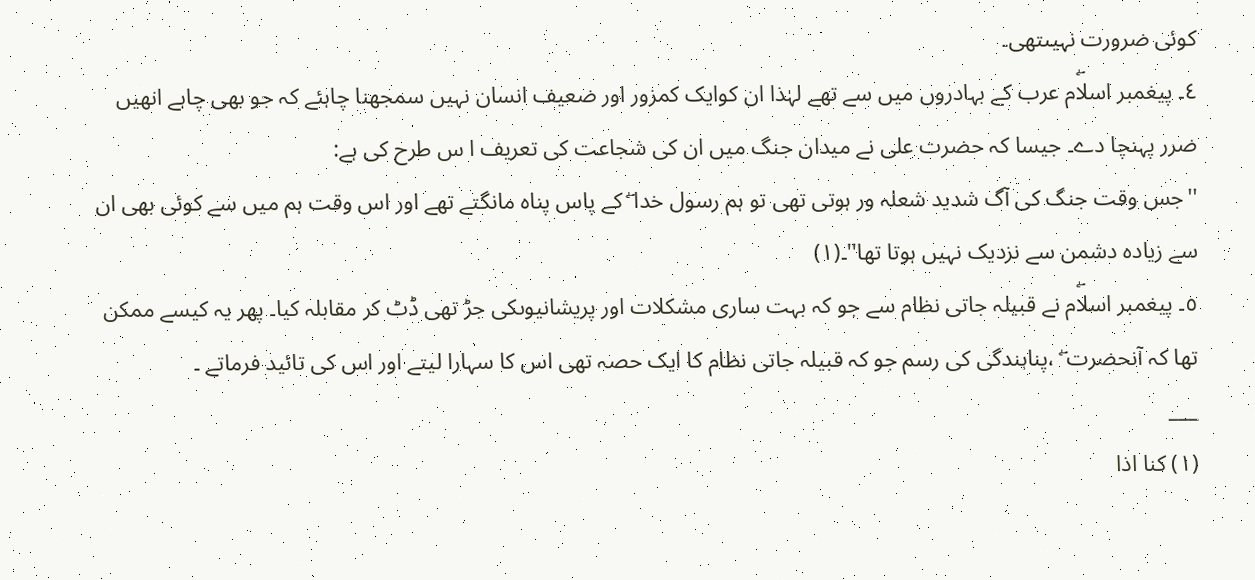کوئی ضرورت نہیںتھی۔
٤۔ پیغمبر اسلاۖم عرب کے بہادروں میں سے تھے لہٰذا ان کوایک کمزور اور ضعیف انسان نہیں سمجھنا چاہئے کہ جو بھی چاہے انھیں ضرر پہنچا دے۔ جیسا کہ حضرت علی نے میدان جنگ میں ان کی شجاعت کی تعریف ا س طرح کی ہے:
''جس وقت جنگ کی آگ شدید شعلہ ور ہوتی تھی تو ہم رسول خدا ۖ کے پاس پناہ مانگتے تھے اور اس وقت ہم میں سے کوئی بھی ان سے زیادہ دشمن سے نزدیک نہیں ہوتا تھا''۔(١)
٥۔ پیغمبر اسلاۖم نے قبیلہ جاتی نظام سے جو کہ بہت ساری مشکلات اور پریشانیوںکی جڑ تھی ڈٹ کر مقابلہ کیا۔ پھر یہ کیسے ممکن تھا کہ آنحضرت ۖ ،پناہندگی کی رسم جو کہ قبیلہ جاتی نظام کا ایک حصہ تھی اس کا سہارا لیتے اور اس کی تائید فرماتے ۔
___
(١) کنا اذا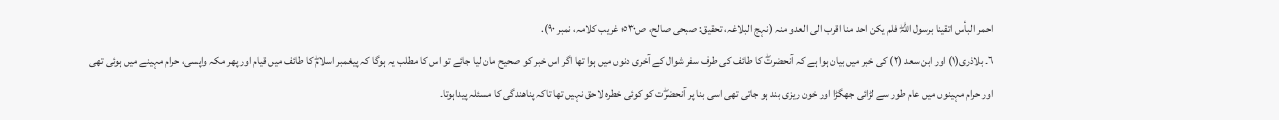احمر البأس اتقینا برسول اللّٰہۖ فلم یکن احد منا اقرب الی العدو منہ (نہج البلاغہ، تحقیق: صبحی صالح، ص٥٣٠؛ غریب کلامہ، نمبر ٩٠).
٦۔ بلاذری(١) اور ابن سعد (٢) کی خبر میں بیان ہوا ہے کہ آنحضرتۖ کا طائف کی طرف سفر شوال کے آخری دنوں میں ہوا تھا اگر اس خبر کو صحیح مان لیا جائے تو اس کا مطلب یہ ہوگا کہ پیغمبر اسلامۖ کا طائف میں قیام اور پھر مکہ واپسی، حرام مہینے میں ہوئی تھی اور حرام مہینوں میں عام طور سے لڑائی جھگڑا اور خون ریزی بند ہو جاتی تھی اسی بنا پر آنحضرۖت کو کوئی خطرہ لاحق نہیں تھا تاکہ پناھندگی کا مسئلہ پیداہوتا۔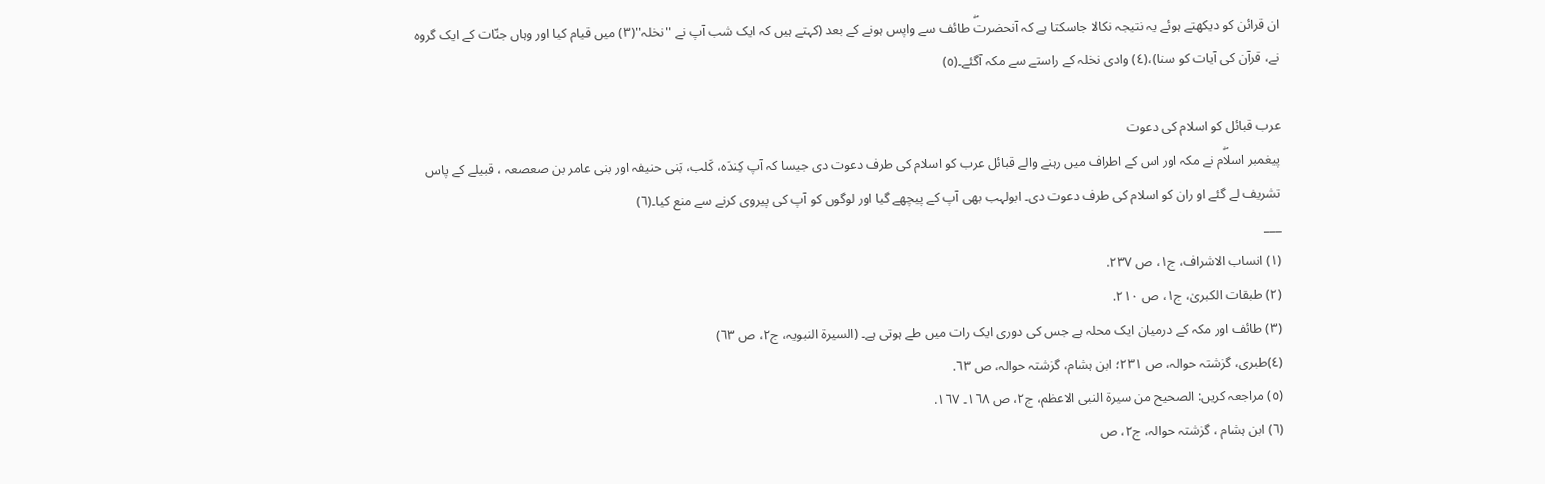ان قرائن کو دیکھتے ہوئے یہ نتیجہ نکالا جاسکتا ہے کہ آنحضرتۖ طائف سے واپس ہونے کے بعد (کہتے ہیں کہ ایک شب آپ نے ''نخلہ''(٣) میں قیام کیا اور وہاں جنّات کے ایک گروہ نے، قرآن کی آیات کو سنا)،(٤) وادی نخلہ کے راستے سے مکہ آگئے۔(٥)

عرب قبائل کو اسلام کی دعوت
پیغمبر اسلاۖم نے مکہ اور اس کے اطراف میں رہنے والے قبائل عرب کو اسلام کی طرف دعوت دی جیسا کہ آپ کِندَہ، کَلب، بَنی حنیفہ اور بنی عامر بن صعصعہ ، قبیلے کے پاس تشریف لے گئے او ران کو اسلام کی طرف دعوت دی۔ ابولہب بھی آپ کے پیچھے گیا اور لوگوں کو آپ کی پیروی کرنے سے منع کیا۔(٦)
___
(١) انساب الاشراف، ج١، ص ٢٣٧.
(٢) طبقات الکبریٰ، ج١، ص ٢١٠.
(٣) طائف اور مکہ کے درمیان ایک محلہ ہے جس کی دوری ایک رات میں طے ہوتی ہے۔ (السیرة النبویہ، ج٢، ص ٦٣)
(٤)طبری، گزشتہ حوالہ، ص ٢٣١؛ ابن ہشام، گزشتہ حوالہ، ص ٦٣.
(٥) مراجعہ کریں: الصحیح من سیرة النبی الاعظم، ج٢، ص ١٦٨۔ ١٦٧.
(٦) ابن ہشام ، گزشتہ حوالہ، ج٢، ص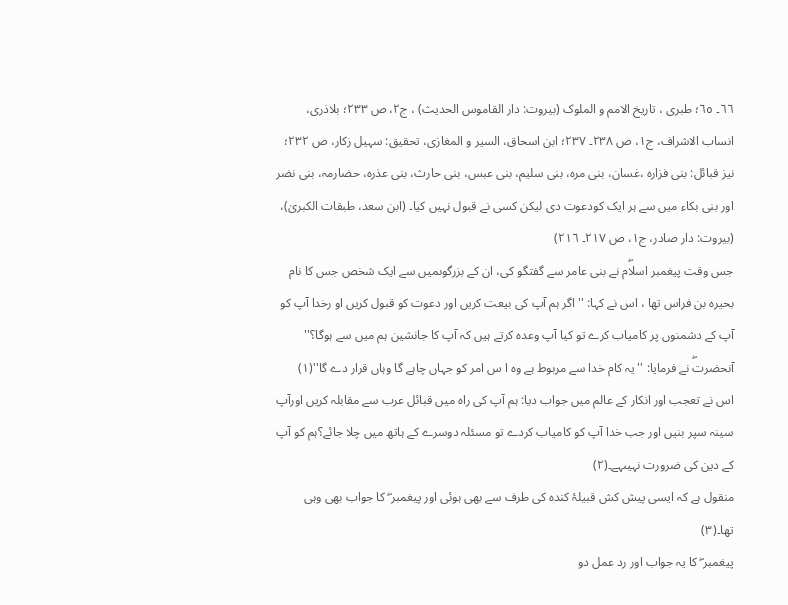٦٦۔ ٦٥؛ طبری ، تاریخ الامم و الملوک (بیروت: دار القاموس الحدیث) ، ج٢، ص ٢٣٣؛ بلاذری، انساب الاشراف، ج١، ص ٢٣٨۔ ٢٣٧؛ ابن اسحاق، السیر و المغازی، تحقیق: سہیل زکار، ص ٢٣٢؛ نیز قبائل: بنی فزارہ ،غسان، بنی مرہ، بنی سلیم، بنی عبس، بنی حارث، بنی عذرہ، حضارمہ، بنی نضر اور بنی بکاء میں سے ہر ایک کودعوت دی لیکن کسی نے قبول نہیں کیا۔ (ابن سعد، طبقات الکبریٰ)، (بیروت: دار صادر، ج١، ص ٢١٧۔ ٢١٦)
جس وقت پیغمبر اسلاۖم نے بنی عامر سے گفتگو کی، ان کے بزرگوںمیں سے ایک شخص جس کا نام بحیرہ بن فراس تھا ، اس نے کہا: ''اگر ہم آپ کی بیعت کریں اور دعوت کو قبول کریں او رخدا آپ کو آپ کے دشمنوں پر کامیاب کرے تو کیا آپ وعدہ کرتے ہیں کہ آپ کا جانشین ہم میں سے ہوگا؟''
آنحضرتۖ نے فرمایا: ''یہ کام خدا سے مربوط ہے وہ ا س امر کو جہاں چاہے گا وہاں قرار دے گا''(١)
اس نے تعجب اور انکار کے عالم میں جواب دیا: ہم آپ کی راہ میں قبائل عرب سے مقابلہ کریں اورآپ سینہ سپر بنیں اور جب خدا آپ کو کامیاب کردے تو مسئلہ دوسرے کے ہاتھ میں چلا جائے؟ہم کو آپ کے دین کی ضرورت نہیںہے۔(٢)
منقول ہے کہ ایسی پیش کش قبیلۂ کندہ کی طرف سے بھی ہوئی اور پیغمبر ۖ کا جواب بھی وہی تھا۔(٣)
پیغمبر ۖ کا یہ جواب اور رد عمل دو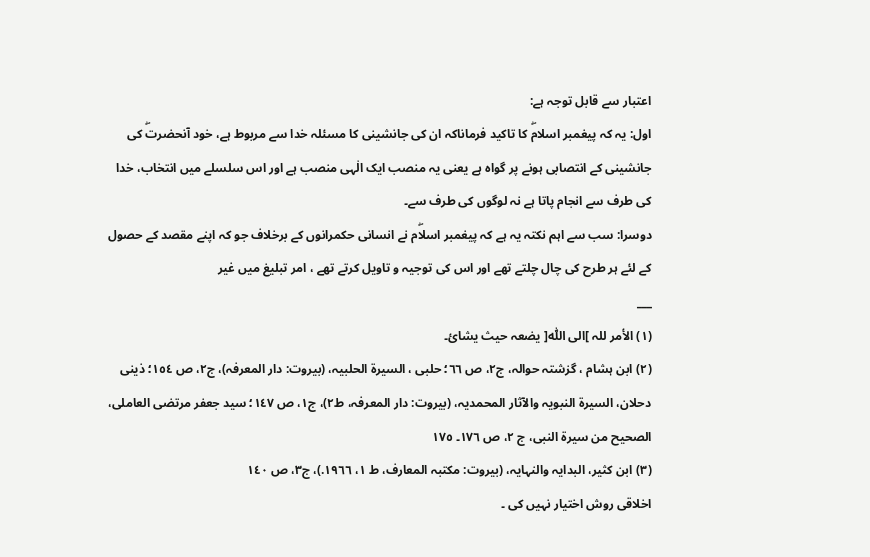اعتبار سے قابل توجہ ہے:
اول: یہ کہ پیغمبر اسلامۖ کا تاکید فرماناکہ ان کی جانشینی کا مسئلہ خدا سے مربوط ہے، خود آنحضرتۖ کی جانشینی کے انتصابی ہونے پر گواہ ہے یعنی یہ منصب ایک الٰہی منصب ہے اور اس سلسلے میں انتخاب، خدا کی طرف سے انجام پاتا ہے نہ لوگوں کی طرف سے۔
دوسرا: سب سے اہم نکتہ یہ ہے کہ پیغمبر اسلاۖم نے انسانی حکمرانوں کے برخلاف جو کہ اپنے مقصد کے حصول کے لئے ہر طرح کی چال چلتے تھے اور اس کی توجیہ و تاویل کرتے تھے ، امر تبلیغ میں غیر
___
(١) الأمر للہ ]الی اللّٰہ[ یضعہ حیث یشائ۔
(٢) ابن ہشام ، گزشتہ حوالہ، ج٢، ص ٦٦؛ حلبی ، السیرة الحلبیہ، (بیروت: دار المعرفہ)، ج٢، ص ١٥٤؛ ذینی دحلان، السیرة النبویہ والآثار المحمدیہ، (بیروت: دار المعرفہ، ط٢)، ج١، ص ١٤٧؛ سید جعفر مرتضی العاملی، الصحیح من سیرة النبی، ج ٢، ص ١٧٦۔ ١٧٥
(٣) ابن کثیر، البدایہ والنہایہ، (بیروت: مکتبہ المعارف، ط ١، ١٩٦٦.)، ج٣، ص ١٤٠
اخلاقی روش اختیار نہیں کی ۔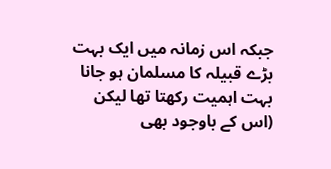جبکہ اس زمانہ میں ایک بہت بڑے قبیلہ کا مسلمان ہو جانا بہت اہمیت رکھتا تھا لیکن (اس کے باوجود بھی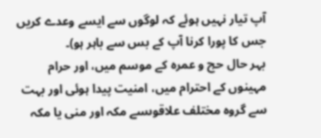آپ تیار نہیں ہوئے کہ لوگوں سے ایسے وعدے کریں جس کا پورا کرنا آپ کے بس سے باہر ہو)۔
بہر حال حج و عمرہ کے موسم میں، اور حرام مہینوں کے احترام میں، امنیت پیدا ہوئی اور بہت سے گروہ مختلف علاقوںسے مکہ اور منی یا مکہ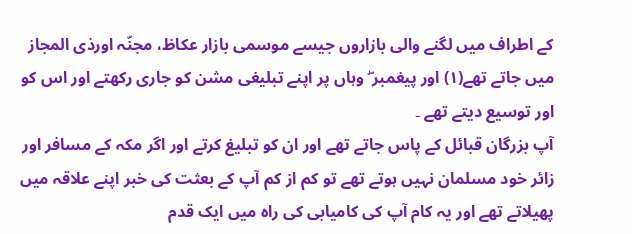کے اطراف میں لگنے والی بازاروں جیسے موسمی بازار عکاظ، مجنّہ اورذی المجاز میں جاتے تھے(١) اور پیغمبر ۖ وہاں پر اپنے تبلیغی مشن کو جاری رکھتے اور اس کو اور توسیع دیتے تھے ۔
آپ بزرگان قبائل کے پاس جاتے تھے اور ان کو تبلیغ کرتے اور اگر مکہ کے مسافر اور زائر خود مسلمان نہیں ہوتے تھے تو کم از کم آپ کے بعثت کی خبر اپنے علاقہ میں پھیلاتے تھے اور یہ کام آپ کی کامیابی کی راہ میں ایک قدم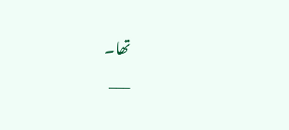تھا۔
___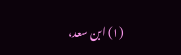(١) ابن سعد،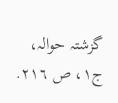گزشتہ حوالہ، ج١، ص ٢١٦.